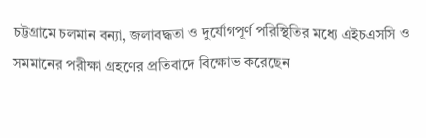চট্টগ্রামে চলমান বন্যা, জলাবদ্ধতা ও দুর্যোগপূর্ণ পরিস্থিতির মধ্যে এইচএসসি ও সমমানের পরীক্ষা গ্রহণের প্রতিবাদে বিক্ষোভ করেছেন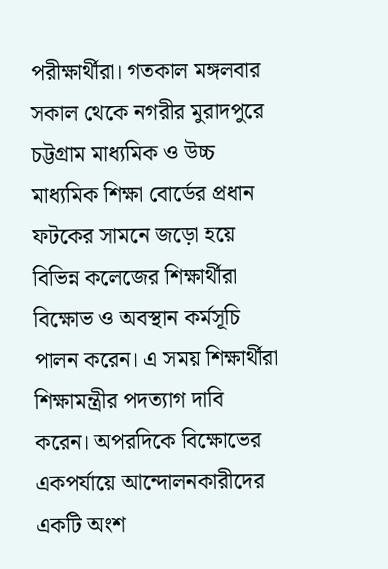পরীক্ষার্থীরা। গতকাল মঙ্গলবার সকাল থেকে নগরীর মুরাদপুরে চট্টগ্রাম মাধ্যমিক ও উচ্চ মাধ্যমিক শিক্ষা বোর্ডের প্রধান ফটকের সামনে জড়ো হয়ে বিভিন্ন কলেজের শিক্ষার্থীরা বিক্ষোভ ও অবস্থান কর্মসূচি পালন করেন। এ সময় শিক্ষার্থীরা শিক্ষামন্ত্রীর পদত্যাগ দাবি করেন। অপরদিকে বিক্ষোভের একপর্যায়ে আন্দোলনকারীদের একটি অংশ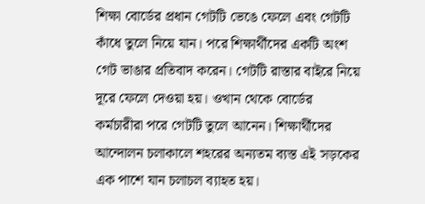শিক্ষা বোর্ডের প্রধান গেটটি ভেঙে ফেলে এবং গেটটি কাঁধে তুলে নিয়ে যান। পরে শিক্ষার্থীদের একটি অংশ গেট ভাঙার প্রতিবাদ করেন। গেটটি রাস্তার বাইরে নিয়ে দূরে ফেলে দেওয়া হয়। ওখান থেকে বোর্ডের কর্মচারীরা পরে গেটটি তুলে আনেন। শিক্ষার্থীদের আন্দোলন চলাকালে শহরের অন্যতম ব্যস্ত এই সড়কের এক পাশে যান চলাচল ব্যাহত হয়।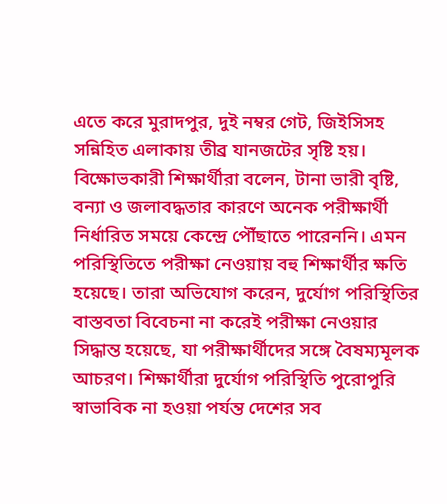এতে করে মুরাদপুর, দুই নম্বর গেট, জিইসিসহ সন্নিহিত এলাকায় তীব্র যানজটের সৃষ্টি হয়।
বিক্ষোভকারী শিক্ষার্থীরা বলেন, টানা ভারী বৃষ্টি, বন্যা ও জলাবদ্ধতার কারণে অনেক পরীক্ষার্থী নির্ধারিত সময়ে কেন্দ্রে পৌঁছাতে পারেননি। এমন পরিস্থিতিতে পরীক্ষা নেওয়ায় বহু শিক্ষার্থীর ক্ষতি হয়েছে। তারা অভিযোগ করেন, দুর্যোগ পরিস্থিতির বাস্তবতা বিবেচনা না করেই পরীক্ষা নেওয়ার সিদ্ধান্ত হয়েছে, যা পরীক্ষার্থীদের সঙ্গে বৈষম্যমূলক আচরণ। শিক্ষার্থীরা দুর্যোগ পরিস্থিতি পুরোপুরি স্বাভাবিক না হওয়া পর্যন্ত দেশের সব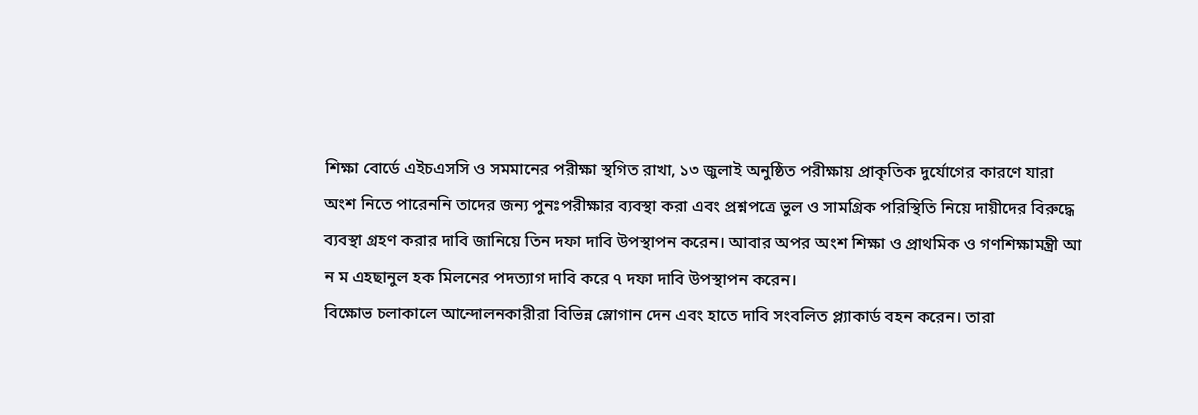শিক্ষা বোর্ডে এইচএসসি ও সমমানের পরীক্ষা স্থগিত রাখা, ১৩ জুলাই অনুষ্ঠিত পরীক্ষায় প্রাকৃতিক দুর্যোগের কারণে যারা অংশ নিতে পারেননি তাদের জন্য পুনঃপরীক্ষার ব্যবস্থা করা এবং প্রশ্নপত্রে ভুল ও সামগ্রিক পরিস্থিতি নিয়ে দায়ীদের বিরুদ্ধে ব্যবস্থা গ্রহণ করার দাবি জানিয়ে তিন দফা দাবি উপস্থাপন করেন। আবার অপর অংশ শিক্ষা ও প্রাথমিক ও গণশিক্ষামন্ত্রী আ ন ম এহছানুল হক মিলনের পদত্যাগ দাবি করে ৭ দফা দাবি উপস্থাপন করেন।
বিক্ষোভ চলাকালে আন্দোলনকারীরা বিভিন্ন স্লোগান দেন এবং হাতে দাবি সংবলিত প্ল্যাকার্ড বহন করেন। তারা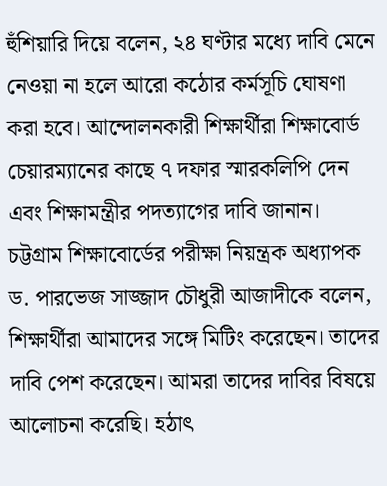হুঁশিয়ারি দিয়ে বলেন, ২৪ ঘণ্টার মধ্যে দাবি মেনে নেওয়া না হলে আরো কঠোর কর্মসূচি ঘোষণা করা হবে। আন্দোলনকারী শিক্ষার্থীরা শিক্ষাবোর্ড চেয়ারম্যানের কাছে ৭ দফার স্মারকলিপি দেন এবং শিক্ষামন্ত্রীর পদত্যাগের দাবি জানান।
চট্টগ্রাম শিক্ষাবোর্ডের পরীক্ষা নিয়ন্ত্রক অধ্যাপক ড. পারভেজ সাজ্জাদ চৌধুরী আজাদীকে বলেন, শিক্ষার্থীরা আমাদের সঙ্গে মিটিং করেছেন। তাদের দাবি পেশ করেছেন। আমরা তাদের দাবির বিষয়ে আলোচনা করেছি। হঠাৎ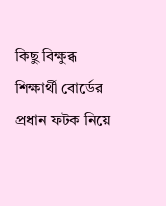কিছু বিক্ষুব্ধ শিক্ষার্থী বোর্ডের প্রধান ফটক নিয়ে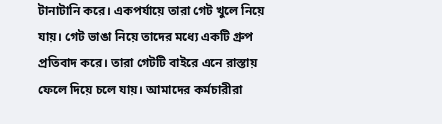টানাটানি করে। একপর্যায়ে তারা গেট খুলে নিয়ে যায়। গেট ভাঙা নিয়ে তাদের মধ্যে একটি গ্রুপ প্রতিবাদ করে। তারা গেটটি বাইরে এনে রাস্তায় ফেলে দিয়ে চলে যায়। আমাদের কর্মচারীরা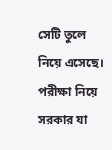সেটি তুলে নিয়ে এসেছে। পরীক্ষা নিয়ে সরকার যা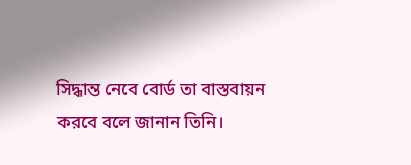সিদ্ধান্ত নেবে বোর্ড তা বাস্তবায়ন করবে বলে জানান তিনি।